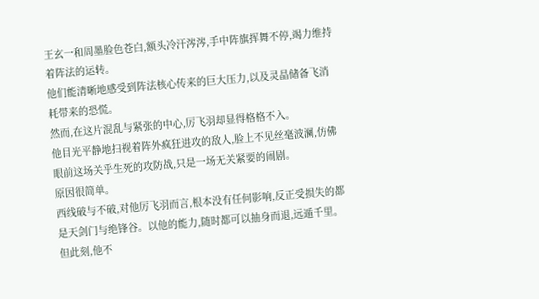王玄一和周墨脸色苍白,额头冷汗涔涔,手中阵旗挥舞不停,竭力维持着阵法的运转。
他们能清晰地感受到阵法核心传来的巨大压力,以及灵晶储备飞消耗带来的恐慌。
然而,在这片混乱与紧张的中心,厉飞羽却显得格格不入。
他目光平静地扫视着阵外疯狂进攻的敌人,脸上不见丝毫波澜,仿佛眼前这场关乎生死的攻防战,只是一场无关紧要的闹剧。
原因很简单。
西线破与不破,对他厉飞羽而言,根本没有任何影响,反正受损失的都是天剑门与绝锋谷。以他的能力,随时都可以抽身而退,远遁千里。
但此刻,他不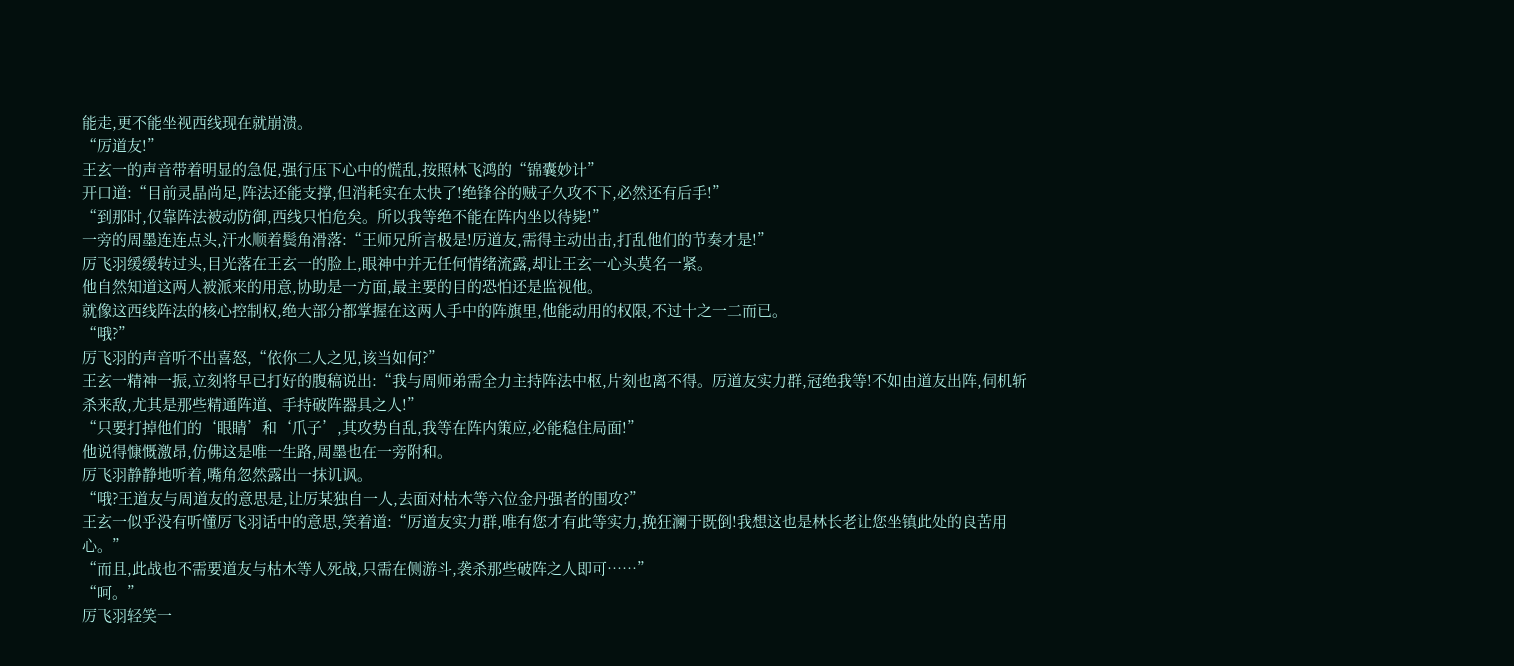能走,更不能坐视西线现在就崩溃。
“厉道友!”
王玄一的声音带着明显的急促,强行压下心中的慌乱,按照林飞鸿的“锦囊妙计”
开口道:“目前灵晶尚足,阵法还能支撑,但消耗实在太快了!绝锋谷的贼子久攻不下,必然还有后手!”
“到那时,仅靠阵法被动防御,西线只怕危矣。所以我等绝不能在阵内坐以待毙!”
一旁的周墨连连点头,汗水顺着鬓角滑落:“王师兄所言极是!厉道友,需得主动出击,打乱他们的节奏才是!”
厉飞羽缓缓转过头,目光落在王玄一的脸上,眼神中并无任何情绪流露,却让王玄一心头莫名一紧。
他自然知道这两人被派来的用意,协助是一方面,最主要的目的恐怕还是监视他。
就像这西线阵法的核心控制权,绝大部分都掌握在这两人手中的阵旗里,他能动用的权限,不过十之一二而已。
“哦?”
厉飞羽的声音听不出喜怒,“依你二人之见,该当如何?”
王玄一精神一振,立刻将早已打好的腹稿说出:“我与周师弟需全力主持阵法中枢,片刻也离不得。厉道友实力群,冠绝我等!不如由道友出阵,伺机斩杀来敌,尤其是那些精通阵道、手持破阵器具之人!”
“只要打掉他们的‘眼睛’和‘爪子’,其攻势自乱,我等在阵内策应,必能稳住局面!”
他说得慷慨激昂,仿佛这是唯一生路,周墨也在一旁附和。
厉飞羽静静地听着,嘴角忽然露出一抹讥讽。
“哦?王道友与周道友的意思是,让厉某独自一人,去面对枯木等六位金丹强者的围攻?”
王玄一似乎没有听懂厉飞羽话中的意思,笑着道:“厉道友实力群,唯有您才有此等实力,挽狂澜于既倒!我想这也是林长老让您坐镇此处的良苦用心。”
“而且,此战也不需要道友与枯木等人死战,只需在侧游斗,袭杀那些破阵之人即可……”
“呵。”
厉飞羽轻笑一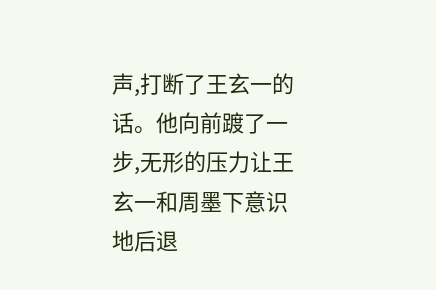声,打断了王玄一的话。他向前踱了一步,无形的压力让王玄一和周墨下意识地后退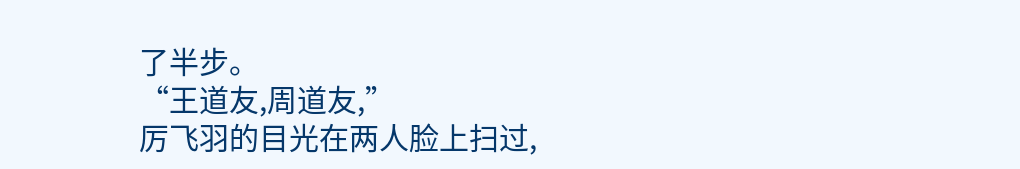了半步。
“王道友,周道友,”
厉飞羽的目光在两人脸上扫过,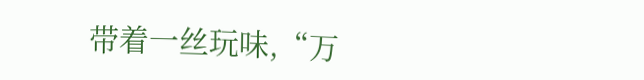带着一丝玩味,“万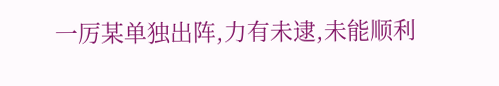一厉某单独出阵,力有未逮,未能顺利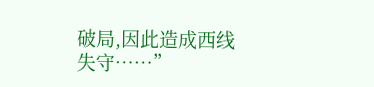破局,因此造成西线失守……”